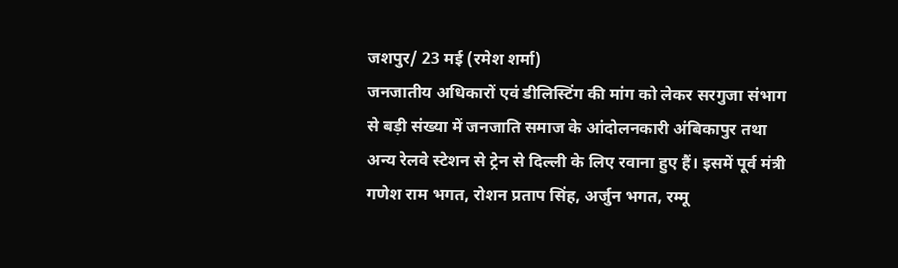जशपुर/ 23 मई (रमेश शर्मा)
जनजातीय अधिकारों एवं डीलिस्टिंग की मांग को लेकर सरगुजा संभाग से बड़ी संख्या में जनजाति समाज के आंदोलनकारी अंबिकापुर तथा अन्य रेलवे स्टेशन से ट्रेन से दिल्ली के लिए रवाना हुए हैं। इसमें पूर्व मंत्री गणेश राम भगत, रोशन प्रताप सिंह, अर्जुन भगत, रम्मू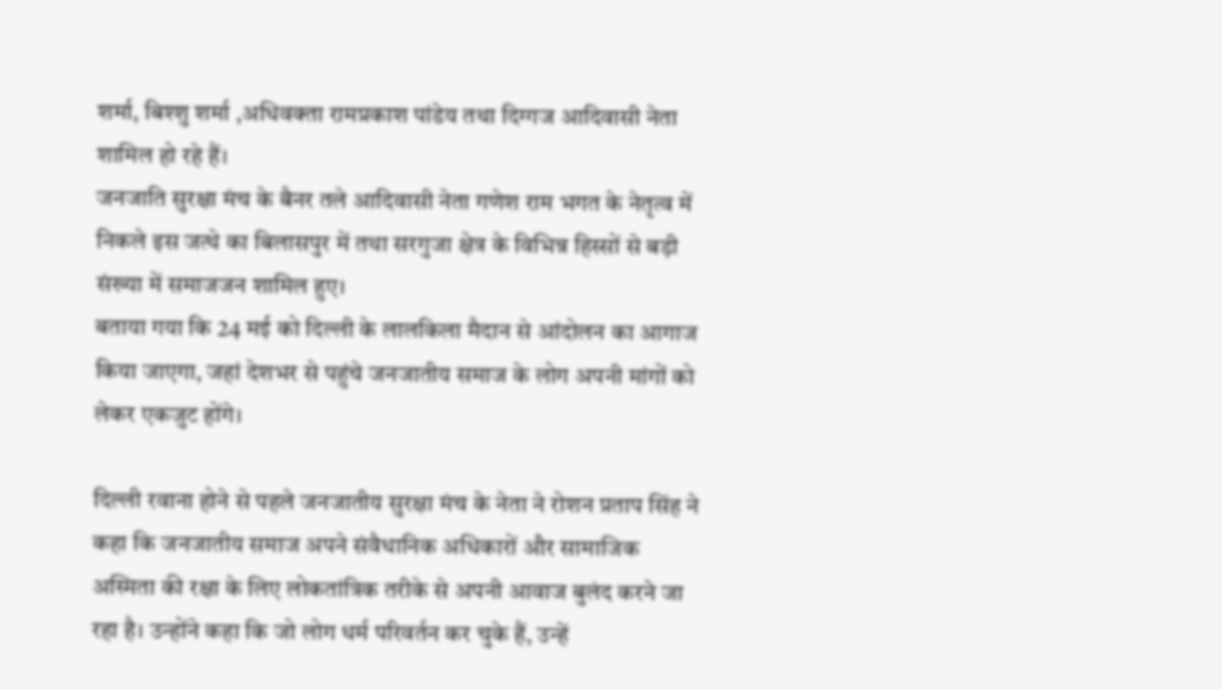शर्मा, बिश्शु शर्मा ,अधिवक्ता रामप्रकाश पांडेय तथा दिग्गज आदिवासी नेता शामिल हो रहे हैं।
जनजाति सुरक्षा मंच के बैनर तले आदिवासी नेता गणेश राम भगत के नेतृत्व में निकले इस जत्थे का बिलासपुर में तथा सरगुजा क्षेत्र के विभिन्न हिस्सों से बड़ी संख्या में समाजजन शामिल हुए।
बताया गया कि 24 मई को दिल्ली के लालकिला मैदान से आंदोलन का आगाज किया जाएगा, जहां देशभर से पहुंचे जनजातीय समाज के लोग अपनी मांगों को लेकर एकजुट होंगे।

दिल्ली रवाना होने से पहले जनजातीय सुरक्षा मंच के नेता ने रोशन प्रताप सिंह ने कहा कि जनजातीय समाज अपने संवैधानिक अधिकारों और सामाजिक अस्मिता की रक्षा के लिए लोकतांत्रिक तरीके से अपनी आवाज बुलंद करने जा रहा है। उन्होंने कहा कि जो लोग धर्म परिवर्तन कर चुके हैं, उन्हें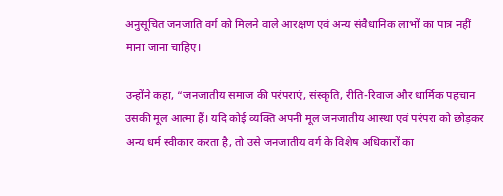अनुसूचित जनजाति वर्ग को मिलने वाले आरक्षण एवं अन्य संवैधानिक लाभों का पात्र नहीं माना जाना चाहिए।

उन्होंने कहा, “जनजातीय समाज की परंपराएं, संस्कृति, रीति-रिवाज और धार्मिक पहचान उसकी मूल आत्मा हैं। यदि कोई व्यक्ति अपनी मूल जनजातीय आस्था एवं परंपरा को छोड़कर अन्य धर्म स्वीकार करता है, तो उसे जनजातीय वर्ग के विशेष अधिकारों का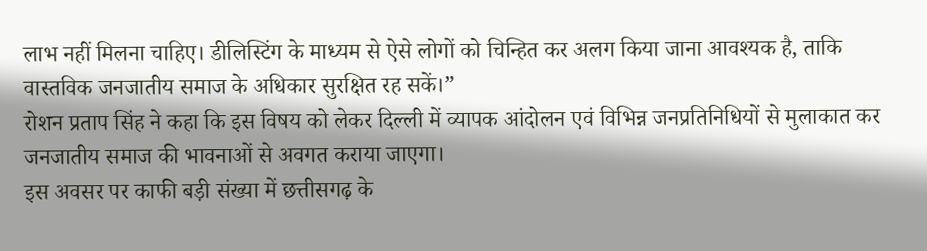लाभ नहीं मिलना चाहिए। डीलिस्टिंग के माध्यम से ऐसे लोगों को चिन्हित कर अलग किया जाना आवश्यक है, ताकि वास्तविक जनजातीय समाज के अधिकार सुरक्षित रह सकें।”
रोशन प्रताप सिंह ने कहा कि इस विषय को लेकर दिल्ली में व्यापक आंदोलन एवं विभिन्न जनप्रतिनिधियों से मुलाकात कर जनजातीय समाज की भावनाओं से अवगत कराया जाएगा।
इस अवसर पर काफी बड़ी संख्या में छत्तीसगढ़ के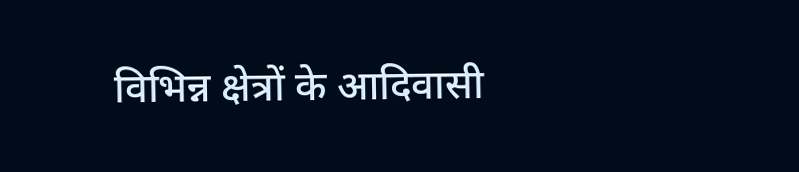विभिन्न क्षेत्रों के आदिवासी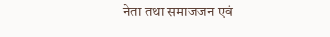नेता तथा समाजजन एवं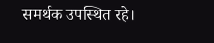समर्थक उपस्थित रहे।